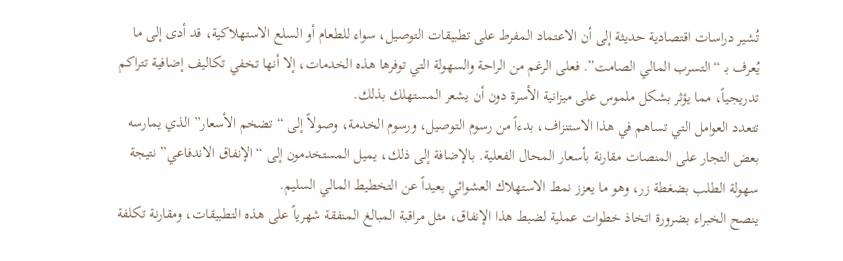تُشير دراسات اقتصادية حديثة إلى أن الاعتماد المفرط على تطبيقات التوصيل، سواء للطعام أو السلع الاستهلاكية، قد أدى إلى ما يُعرف بـ “التسرب المالي الصامت”. فعلى الرغم من الراحة والسهولة التي توفرها هذه الخدمات، إلا أنها تخفي تكاليف إضافية تتراكم تدريجياً، مما يؤثر بشكل ملموس على ميزانية الأسرة دون أن يشعر المستهلك بذلك.
تتعدد العوامل التي تساهم في هذا الاستنزاف، بدءاً من رسوم التوصيل، ورسوم الخدمة، وصولاً إلى “تضخم الأسعار” الذي يمارسه بعض التجار على المنصات مقارنة بأسعار المحال الفعلية. بالإضافة إلى ذلك، يميل المستخدمون إلى “الإنفاق الاندفاعي” نتيجة سهولة الطلب بضغطة زر، وهو ما يعزز نمط الاستهلاك العشوائي بعيداً عن التخطيط المالي السليم.
ينصح الخبراء بضرورة اتخاذ خطوات عملية لضبط هذا الإنفاق، مثل مراقبة المبالغ المنفقة شهرياً على هذه التطبيقات، ومقارنة تكلفة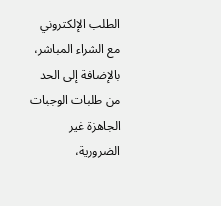الطلب الإلكتروني مع الشراء المباشر، بالإضافة إلى الحد من طلبات الوجبات الجاهزة غير الضرورية،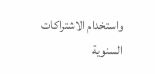واستخدام الاشتراكات السنوية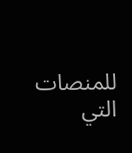للمنصات التي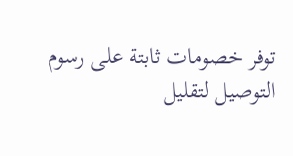توفر خصومات ثابتة على رسوم التوصيل لتقليل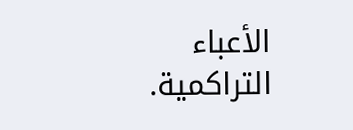الأعباء التراكمية.